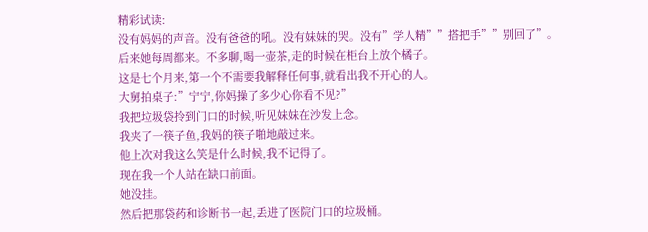精彩试读:
没有妈妈的声音。没有爸爸的吼。没有妹妹的哭。没有”学人精””搭把手””别回了”。
后来她每周都来。不多聊,喝一壶茶,走的时候在柜台上放个橘子。
这是七个月来,第一个不需要我解释任何事,就看出我不开心的人。
大舅拍桌子:”宁宁,你妈操了多少心你看不见?”
我把垃圾袋拎到门口的时候,听见妹妹在沙发上念。
我夹了一筷子鱼,我妈的筷子啪地敲过来。
他上次对我这么笑是什么时候,我不记得了。
现在我一个人站在缺口前面。
她没挂。
然后把那袋药和诊断书一起,丢进了医院门口的垃圾桶。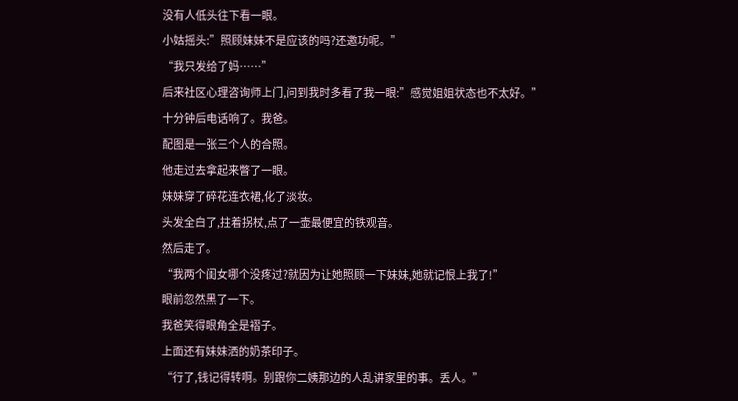没有人低头往下看一眼。
小姑摇头:”照顾妹妹不是应该的吗?还邀功呢。”
“我只发给了妈……”
后来社区心理咨询师上门,问到我时多看了我一眼:”感觉姐姐状态也不太好。”
十分钟后电话响了。我爸。
配图是一张三个人的合照。
他走过去拿起来瞥了一眼。
妹妹穿了碎花连衣裙,化了淡妆。
头发全白了,拄着拐杖,点了一壶最便宜的铁观音。
然后走了。
“我两个闺女哪个没疼过?就因为让她照顾一下妹妹,她就记恨上我了!”
眼前忽然黑了一下。
我爸笑得眼角全是褶子。
上面还有妹妹洒的奶茶印子。
“行了,钱记得转啊。别跟你二姨那边的人乱讲家里的事。丢人。”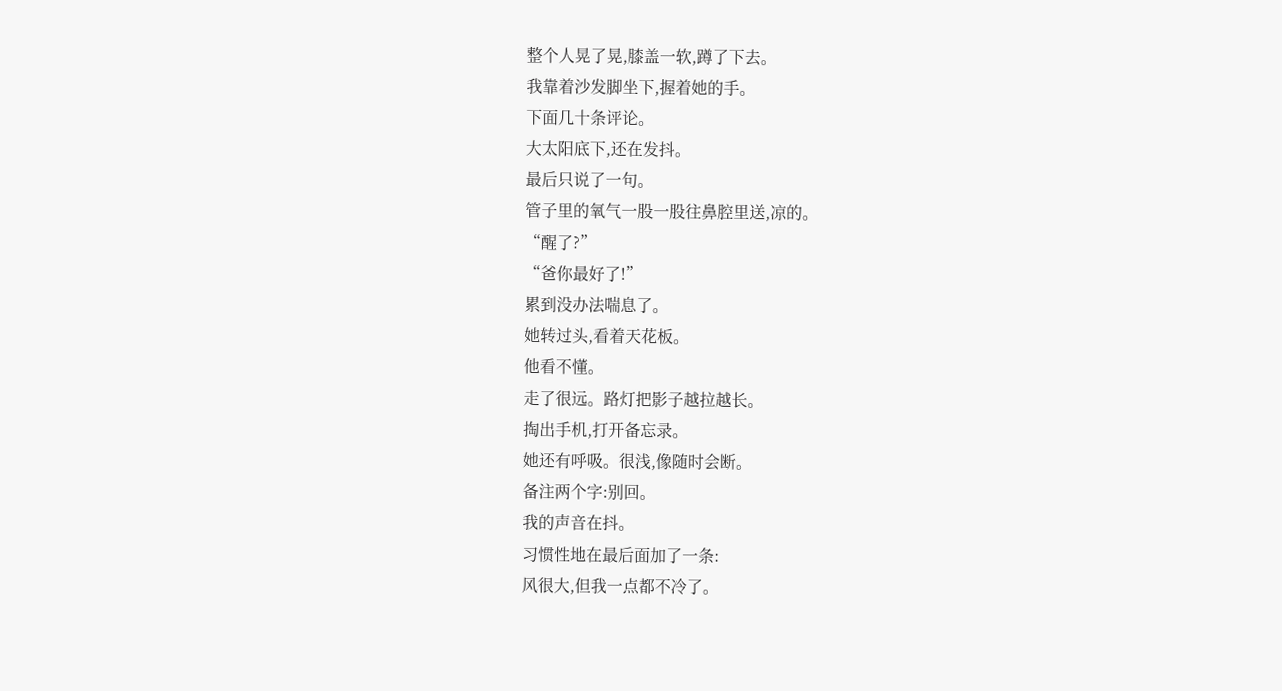整个人晃了晃,膝盖一软,蹲了下去。
我靠着沙发脚坐下,握着她的手。
下面几十条评论。
大太阳底下,还在发抖。
最后只说了一句。
管子里的氧气一股一股往鼻腔里送,凉的。
“醒了?”
“爸你最好了!”
累到没办法喘息了。
她转过头,看着天花板。
他看不懂。
走了很远。路灯把影子越拉越长。
掏出手机,打开备忘录。
她还有呼吸。很浅,像随时会断。
备注两个字:别回。
我的声音在抖。
习惯性地在最后面加了一条:
风很大,但我一点都不冷了。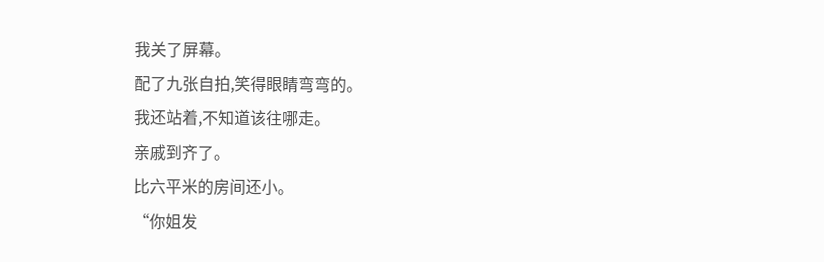我关了屏幕。
配了九张自拍,笑得眼睛弯弯的。
我还站着,不知道该往哪走。
亲戚到齐了。
比六平米的房间还小。
“你姐发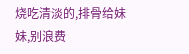烧吃清淡的,排骨给妹妹,别浪费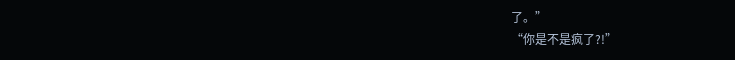了。”
“你是不是疯了?!”